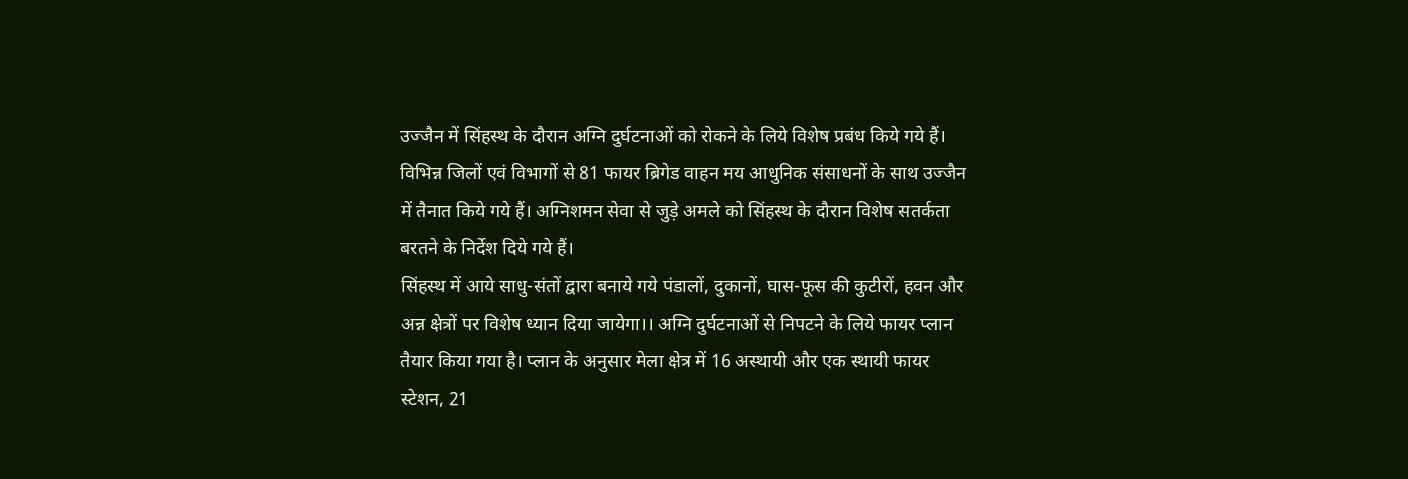उज्जैन में सिंहस्थ के दौरान अग्नि दुर्घटनाओं को रोकने के लिये विशेष प्रबंध किये गये हैं। विभिन्न जिलों एवं विभागों से 81 फायर ब्रिगेड वाहन मय आधुनिक संसाधनों के साथ उज्जैन में तैनात किये गये हैं। अग्निशमन सेवा से जुड़े अमले को सिंहस्थ के दौरान विशेष सतर्कता बरतने के निर्देश दिये गये हैं।
सिंहस्थ में आये साधु-संतों द्वारा बनाये गये पंडालों, दुकानों, घास-फूस की कुटीरों, हवन और अन्न क्षेत्रों पर विशेष ध्यान दिया जायेगा।। अग्नि दुर्घटनाओं से निपटने के लिये फायर प्लान तैयार किया गया है। प्लान के अनुसार मेला क्षेत्र में 16 अस्थायी और एक स्थायी फायर स्टेशन, 21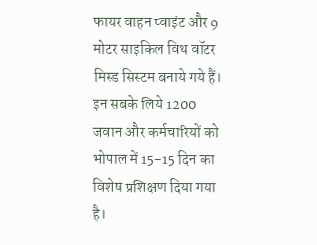फायर वाहन प्वाइंट और 9 मोटर साइकिल विथ वॉटर मिस्ड सिस्टम बनाये गये हैं। इन सबके लिये 1200 जवान और कर्मचारियों को भोपाल में 15-15 दिन का विशेष प्रशिक्षण दिया गया है।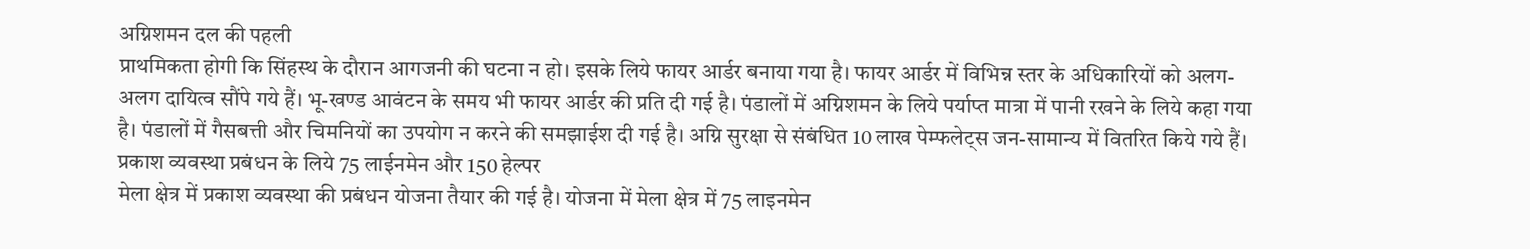अग्निशमन दल की पहली
प्राथमिकता होगी कि सिंहस्थ के दौरान आगजनी की घटना न हो। इसके लिये फायर आर्डर बनाया गया है। फायर आर्डर में विभिन्न स्तर के अधिकारियों को अलग-अलग दायित्व सौंपे गये हैं। भू-खण्ड आवंटन के समय भी फायर आर्डर की प्रति दी गई है। पंडालों में अग्निशमन के लिये पर्याप्त मात्रा में पानी रखने के लिये कहा गया है। पंडालों में गैसबत्ती और चिमनियों का उपयोग न करने की समझाईश दी गई है। अग्नि सुरक्षा से संबंधित 10 लाख पेम्फलेट्स जन-सामान्य में वितरित किये गये हैं।
प्रकाश व्यवस्था प्रबंधन के लिये 75 लाईनमेन और 150 हेल्पर
मेला क्षेत्र में प्रकाश व्यवस्था की प्रबंधन योजना तैयार की गई है। योजना में मेला क्षेत्र में 75 लाइनमेन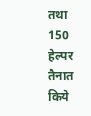तथा 150 हेल्पर तैनात किये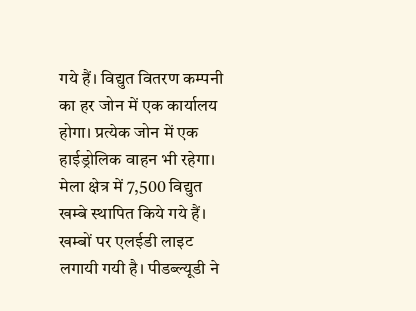गये हैं। विद्युत वितरण कम्पनी का हर जोन में एक कार्यालय होगा। प्रत्येक जोन में एक हाईड्रोलिक वाहन भी रहेगा। मेला क्षेत्र में 7,500 विद्युत खम्बे स्थापित किये गये हैं। खम्बों पर एलईडी लाइट लगायी गयी है। पीडब्ल्यूडी ने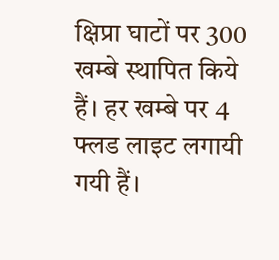क्षिप्रा घाटों पर 300 खम्बे स्थापित किये हैं। हर खम्बे पर 4 फ्लड लाइट लगायी गयी हैं।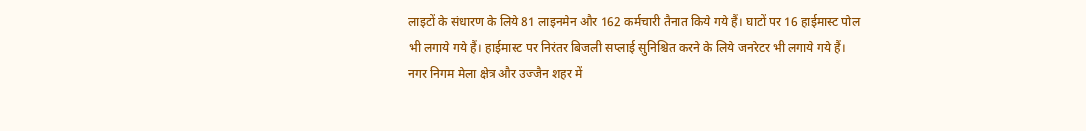लाइटों के संधारण के लिये 81 लाइनमेन और 162 कर्मचारी तैनात किये गये हैं। घाटों पर 16 हाईमास्ट पोल भी लगाये गये हैं। हाईमास्ट पर निरंतर बिजली सप्लाई सुनिश्चित करने के लिये जनरेटर भी लगाये गये हैं। नगर निगम मेला क्षेत्र और उज्जैन शहर में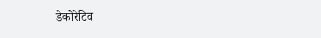डेकोरेटिव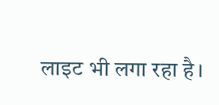लाइट भी लगा रहा है।